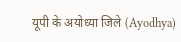यूपी के अयोध्या जिले (Ayodhya)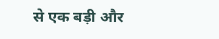से एक बड़ी और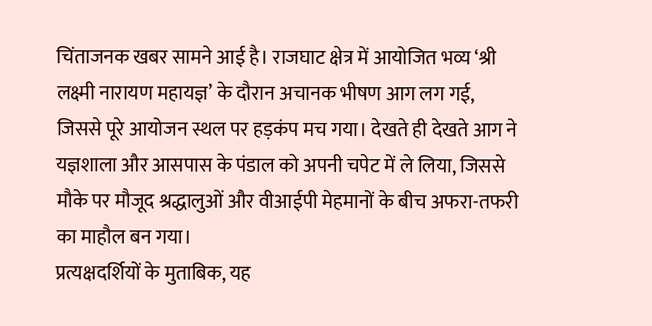चिंताजनक खबर सामने आई है। राजघाट क्षेत्र में आयोजित भव्य ‘श्री लक्ष्मी नारायण महायज्ञ’ के दौरान अचानक भीषण आग लग गई, जिससे पूरे आयोजन स्थल पर हड़कंप मच गया। देखते ही देखते आग ने यज्ञशाला और आसपास के पंडाल को अपनी चपेट में ले लिया, जिससे मौके पर मौजूद श्रद्धालुओं और वीआईपी मेहमानों के बीच अफरा-तफरी का माहौल बन गया।
प्रत्यक्षदर्शियों के मुताबिक, यह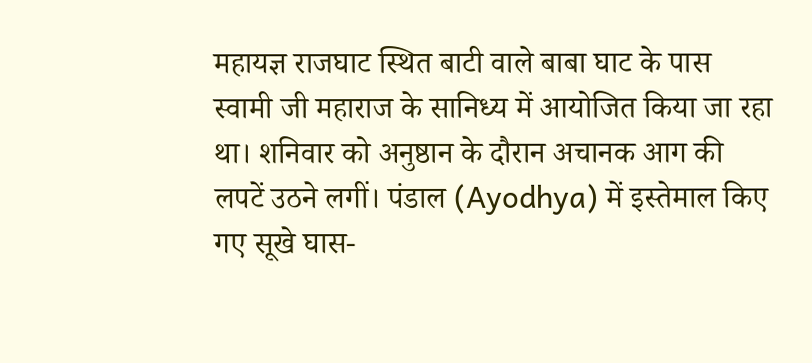महायज्ञ राजघाट स्थित बाटी वाले बाबा घाट के पास स्वामी जी महाराज के सानिध्य में आयोजित किया जा रहा था। शनिवार को अनुष्ठान के दौरान अचानक आग की लपटें उठने लगीं। पंडाल (Ayodhya) में इस्तेमाल किए गए सूखे घास-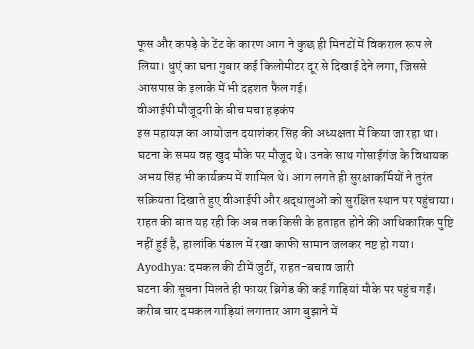फूस और कपड़े के टेंट के कारण आग ने कुछ ही मिनटों में विकराल रूप ले लिया। धुएं का घना गुबार कई किलोमीटर दूर से दिखाई देने लगा, जिससे आसपास के इलाके में भी दहशत फैल गई।
वीआईपी मौजूदगी के बीच मचा हड़कंप
इस महायज्ञ का आयोजन दयाशंकर सिंह की अध्यक्षता में किया जा रहा था। घटना के समय वह खुद मौके पर मौजूद थे। उनके साथ गोसाईगंज के विधायक अभय सिंह भी कार्यक्रम में शामिल थे। आग लगते ही सुरक्षाकर्मियों ने तुरंत सक्रियता दिखाते हुए वीआईपी और श्रद्धालुओं को सुरक्षित स्थान पर पहुंचाया। राहत की बात यह रही कि अब तक किसी के हताहत होने की आधिकारिक पुष्टि नहीं हुई है, हालांकि पंडाल में रखा काफी सामान जलकर नष्ट हो गया।
Ayodhya: दमकल की टीमें जुटीं, राहत-बचाव जारी
घटना की सूचना मिलते ही फायर ब्रिगेड की कई गाड़ियां मौके पर पहुंच गईं। करीब चार दमकल गाड़ियां लगातार आग बुझाने में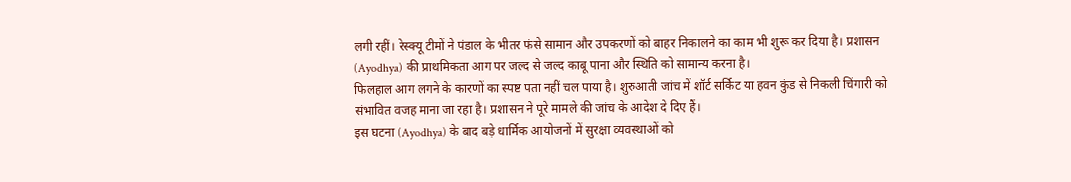लगी रहीं। रेस्क्यू टीमों ने पंडाल के भीतर फंसे सामान और उपकरणों को बाहर निकालने का काम भी शुरू कर दिया है। प्रशासन (Ayodhya) की प्राथमिकता आग पर जल्द से जल्द काबू पाना और स्थिति को सामान्य करना है।
फिलहाल आग लगने के कारणों का स्पष्ट पता नहीं चल पाया है। शुरुआती जांच में शॉर्ट सर्किट या हवन कुंड से निकली चिंगारी को संभावित वजह माना जा रहा है। प्रशासन ने पूरे मामले की जांच के आदेश दे दिए हैं।
इस घटना (Ayodhya) के बाद बड़े धार्मिक आयोजनों में सुरक्षा व्यवस्थाओं को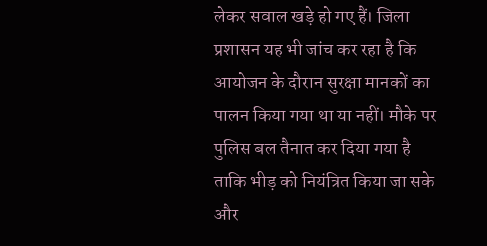लेकर सवाल खड़े हो गए हैं। जिला प्रशासन यह भी जांच कर रहा है कि आयोजन के दौरान सुरक्षा मानकों का पालन किया गया था या नहीं। मौके पर पुलिस बल तैनात कर दिया गया है ताकि भीड़ को नियंत्रित किया जा सके और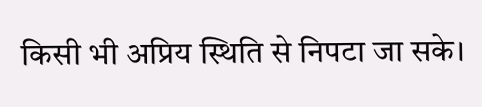किसी भी अप्रिय स्थिति से निपटा जा सके।